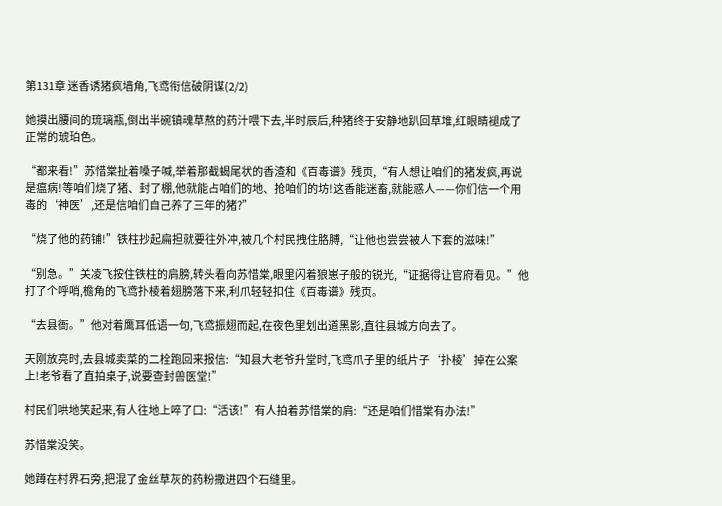第131章 迷香诱猪疯墙角,飞鸢衔信破阴谋(2/2)

她摸出腰间的琉璃瓶,倒出半碗镇魂草熬的药汁喂下去,半时辰后,种猪终于安静地趴回草堆,红眼睛褪成了正常的琥珀色。

“都来看!”苏惜棠扯着嗓子喊,举着那截蝎尾状的香渣和《百毒谱》残页,“有人想让咱们的猪发疯,再说是瘟病!等咱们烧了猪、封了棚,他就能占咱们的地、抢咱们的坊!这香能迷畜,就能惑人——你们信一个用毒的‘神医’,还是信咱们自己养了三年的猪?”

“烧了他的药铺!”铁柱抄起扁担就要往外冲,被几个村民拽住胳膊,“让他也尝尝被人下套的滋味!”

“别急。”关凌飞按住铁柱的肩膀,转头看向苏惜棠,眼里闪着狼崽子般的锐光,“证据得让官府看见。”他打了个呼哨,檐角的飞鸢扑棱着翅膀落下来,利爪轻轻扣住《百毒谱》残页。

“去县衙。”他对着鹰耳低语一句,飞鸢振翅而起,在夜色里划出道黑影,直往县城方向去了。

天刚放亮时,去县城卖菜的二栓跑回来报信:“知县大老爷升堂时,飞鸢爪子里的纸片子‘扑棱’掉在公案上!老爷看了直拍桌子,说要查封兽医堂!”

村民们哄地笑起来,有人往地上啐了口:“活该!”有人拍着苏惜棠的肩:“还是咱们惜棠有办法!”

苏惜棠没笑。

她蹲在村界石旁,把混了金丝草灰的药粉撒进四个石缝里。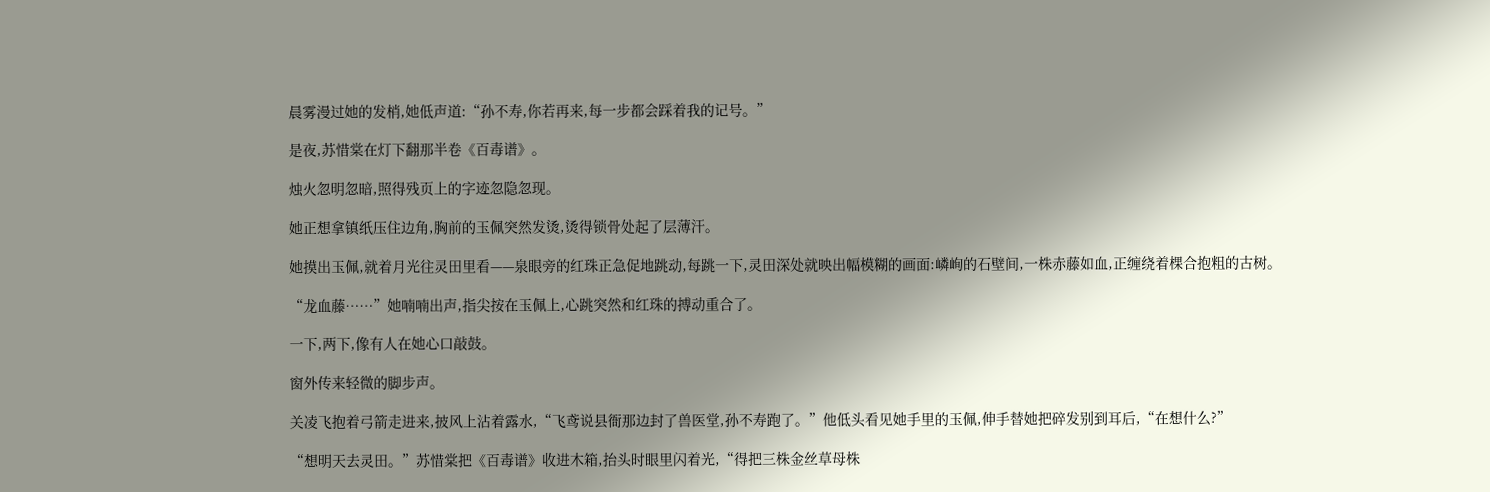晨雾漫过她的发梢,她低声道:“孙不寿,你若再来,每一步都会踩着我的记号。”

是夜,苏惜棠在灯下翻那半卷《百毒谱》。

烛火忽明忽暗,照得残页上的字迹忽隐忽现。

她正想拿镇纸压住边角,胸前的玉佩突然发烫,烫得锁骨处起了层薄汗。

她摸出玉佩,就着月光往灵田里看——泉眼旁的红珠正急促地跳动,每跳一下,灵田深处就映出幅模糊的画面:嶙峋的石壁间,一株赤藤如血,正缠绕着棵合抱粗的古树。

“龙血藤……”她喃喃出声,指尖按在玉佩上,心跳突然和红珠的搏动重合了。

一下,两下,像有人在她心口敲鼓。

窗外传来轻微的脚步声。

关凌飞抱着弓箭走进来,披风上沾着露水,“飞鸢说县衙那边封了兽医堂,孙不寿跑了。”他低头看见她手里的玉佩,伸手替她把碎发别到耳后,“在想什么?”

“想明天去灵田。”苏惜棠把《百毒谱》收进木箱,抬头时眼里闪着光,“得把三株金丝草母株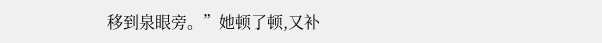移到泉眼旁。”她顿了顿,又补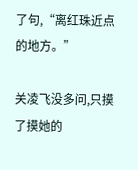了句,“离红珠近点的地方。”

关凌飞没多问,只摸了摸她的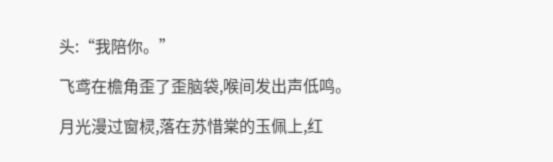头:“我陪你。”

飞鸢在檐角歪了歪脑袋,喉间发出声低鸣。

月光漫过窗棂,落在苏惜棠的玉佩上,红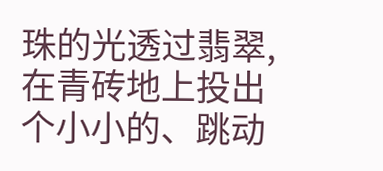珠的光透过翡翠,在青砖地上投出个小小的、跳动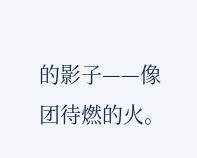的影子——像团待燃的火。